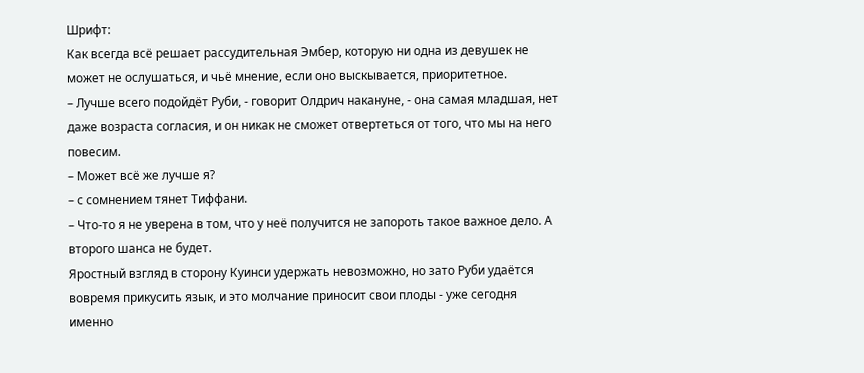Шрифт:
Как всегда всё решает рассудительная Эмбер, которую ни одна из девушек не может не ослушаться, и чьё мнение, если оно выскывается, приоритетное.
– Лучше всего подойдёт Руби, - говорит Олдрич накануне, - она самая младшая, нет даже возраста согласия, и он никак не сможет отвертеться от того, что мы на него повесим.
– Может всё же лучше я?
– с сомнением тянет Тиффани.
– Что-то я не уверена в том, что у неё получится не запороть такое важное дело. А второго шанса не будет.
Яростный взгляд в сторону Куинси удержать невозможно, но зато Руби удаётся вовремя прикусить язык, и это молчание приносит свои плоды - уже сегодня именно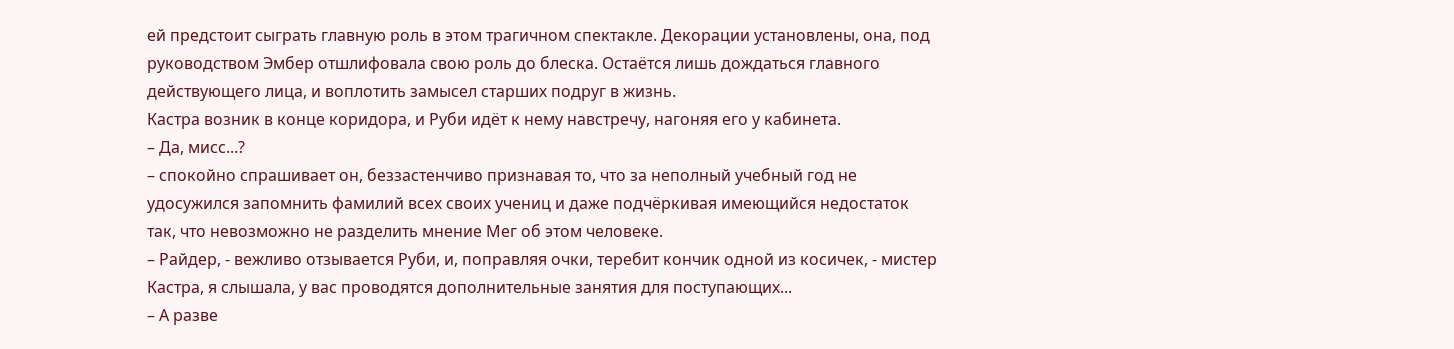ей предстоит сыграть главную роль в этом трагичном спектакле. Декорации установлены, она, под руководством Эмбер отшлифовала свою роль до блеска. Остаётся лишь дождаться главного действующего лица, и воплотить замысел старших подруг в жизнь.
Кастра возник в конце коридора, и Руби идёт к нему навстречу, нагоняя его у кабинета.
– Да, мисс...?
– спокойно спрашивает он, беззастенчиво признавая то, что за неполный учебный год не удосужился запомнить фамилий всех своих учениц и даже подчёркивая имеющийся недостаток так, что невозможно не разделить мнение Мег об этом человеке.
– Райдер, - вежливо отзывается Руби, и, поправляя очки, теребит кончик одной из косичек, - мистер Кастра, я слышала, у вас проводятся дополнительные занятия для поступающих...
– А разве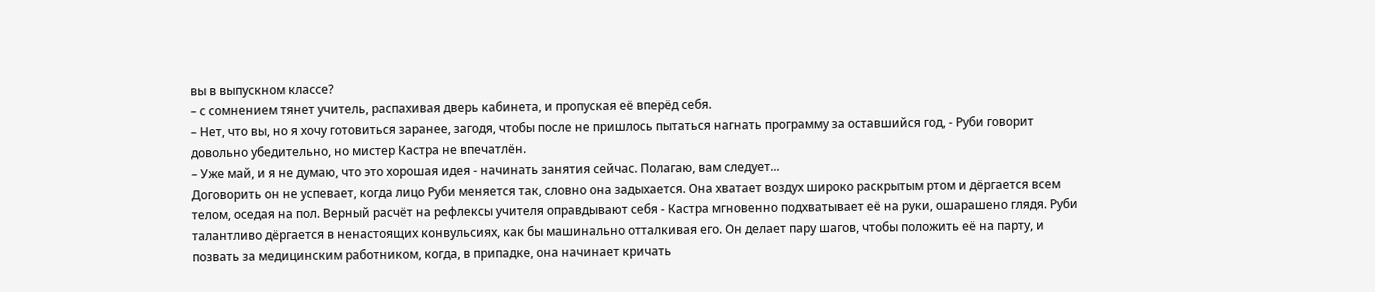вы в выпускном классе?
– с сомнением тянет учитель, распахивая дверь кабинета, и пропуская её вперёд себя.
– Нет, что вы, но я хочу готовиться заранее, загодя, чтобы после не пришлось пытаться нагнать программу за оставшийся год, - Руби говорит довольно убедительно, но мистер Кастра не впечатлён.
– Уже май, и я не думаю, что это хорошая идея - начинать занятия сейчас. Полагаю, вам следует...
Договорить он не успевает, когда лицо Руби меняется так, словно она задыхается. Она хватает воздух широко раскрытым ртом и дёргается всем телом, оседая на пол. Верный расчёт на рефлексы учителя оправдывают себя - Кастра мгновенно подхватывает её на руки, ошарашено глядя. Руби талантливо дёргается в ненастоящих конвульсиях, как бы машинально отталкивая его. Он делает пару шагов, чтобы положить её на парту, и позвать за медицинским работником, когда, в припадке, она начинает кричать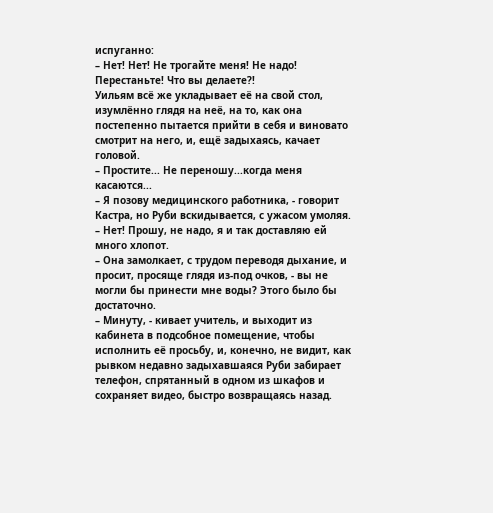испуганно:
– Нет! Нет! Не трогайте меня! Не надо! Перестаньте! Что вы делаете?!
Уильям всё же укладывает её на свой стол, изумлённо глядя на неё, на то, как она постепенно пытается прийти в себя и виновато смотрит на него, и, ещё задыхаясь, качает головой.
– Простите... Не переношу...когда меня касаются...
– Я позову медицинского работника, - говорит Кастра, но Руби вскидывается, с ужасом умоляя.
– Нет! Прошу, не надо, я и так доставляю ей много хлопот.
– Она замолкает, с трудом переводя дыхание, и просит, просяще глядя из-под очков, - вы не могли бы принести мне воды? Этого было бы достаточно.
– Минуту, - кивает учитель, и выходит из кабинета в подсобное помещение, чтобы исполнить её просьбу, и, конечно, не видит, как рывком недавно задыхавшаяся Руби забирает телефон, спрятанный в одном из шкафов и сохраняет видео, быстро возвращаясь назад.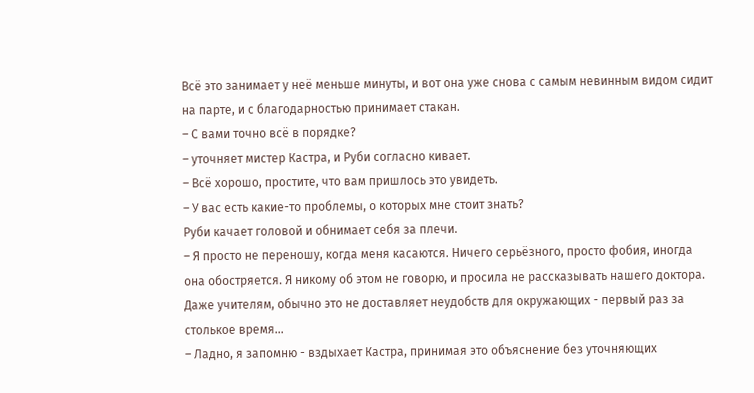Всё это занимает у неё меньше минуты, и вот она уже снова с самым невинным видом сидит на парте, и с благодарностью принимает стакан.
– С вами точно всё в порядке?
– уточняет мистер Кастра, и Руби согласно кивает.
– Всё хорошо, простите, что вам пришлось это увидеть.
– У вас есть какие-то проблемы, о которых мне стоит знать?
Руби качает головой и обнимает себя за плечи.
– Я просто не переношу, когда меня касаются. Ничего серьёзного, просто фобия, иногда она обостряется. Я никому об этом не говорю, и просила не рассказывать нашего доктора. Даже учителям, обычно это не доставляет неудобств для окружающих - первый раз за столькое время...
– Ладно, я запомню - вздыхает Кастра, принимая это объяснение без уточняющих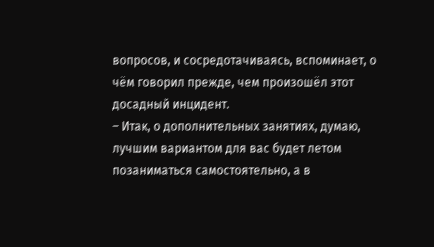вопросов, и сосредотачиваясь, вспоминает, о чём говорил прежде, чем произошёл этот досадный инцидент.
– Итак, о дополнительных занятиях, думаю, лучшим вариантом для вас будет летом позаниматься самостоятельно, а в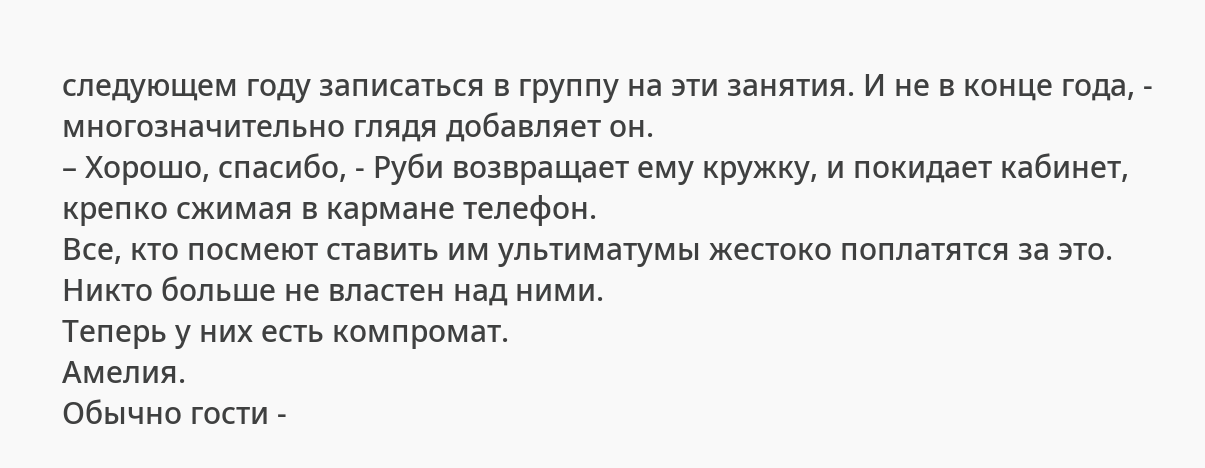следующем году записаться в группу на эти занятия. И не в конце года, - многозначительно глядя добавляет он.
– Хорошо, спасибо, - Руби возвращает ему кружку, и покидает кабинет, крепко сжимая в кармане телефон.
Все, кто посмеют ставить им ультиматумы жестоко поплатятся за это. Никто больше не властен над ними.
Теперь у них есть компромат.
Амелия.
Обычно гости -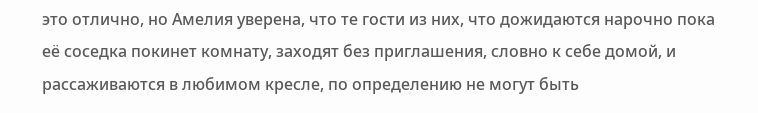это отлично, но Амелия уверена, что те гости из них, что дожидаются нарочно пока её соседка покинет комнату, заходят без приглашения, словно к себе домой, и рассаживаются в любимом кресле, по определению не могут быть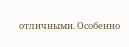отличными. Особенно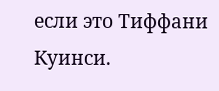если это Тиффани Куинси.